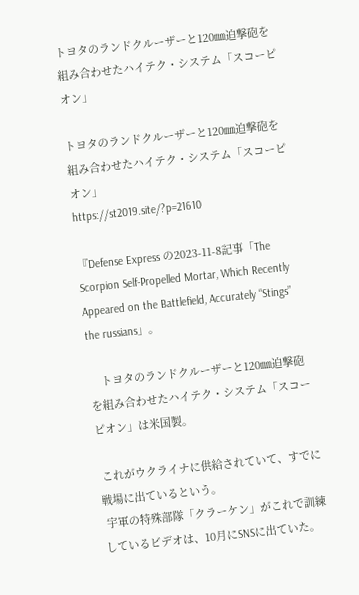トヨタのランドクルーザーと120㎜迫撃砲を組み合わせたハイテク・システム「スコーピオン」

トヨタのランドクルーザーと120㎜迫撃砲を組み合わせたハイテク・システム「スコーピオン」
https://st2019.site/?p=21610

『Defense Express の2023-11-8記事「The Scorpion Self-Propelled Mortar, Which Recently Appeared on the Battlefield, Accurately “Stings” the russians」。

    トヨタのランドクルーザーと120㎜迫撃砲を組み合わせたハイテク・システム「スコーピオン」は米国製。

 これがウクライナに供給されていて、すでに戦場に出ているという。
 宇軍の特殊部隊「クラーケン」がこれで訓練しているビデオは、10月にSNSに出ていた。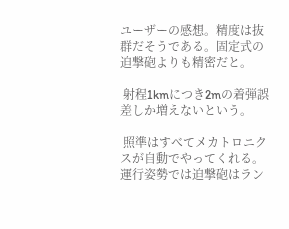ユーザーの感想。精度は抜群だそうである。固定式の迫撃砲よりも精密だと。

 射程1kmにつき2mの着弾誤差しか増えないという。

 照準はすべてメカトロニクスが自動でやってくれる。運行姿勢では迫撃砲はラン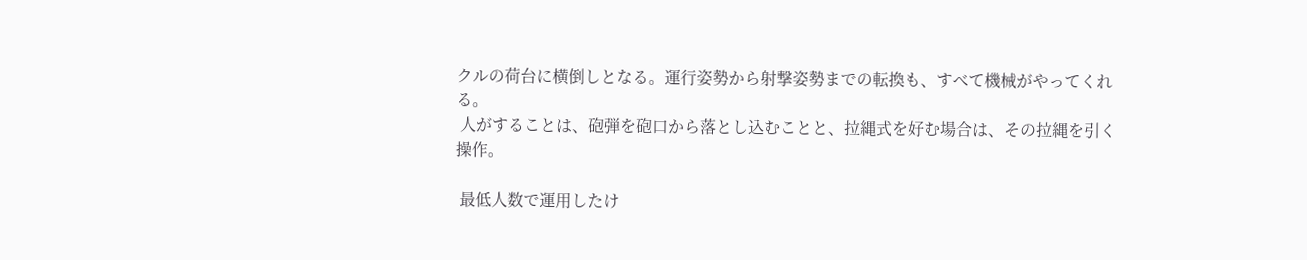クルの荷台に横倒しとなる。運行姿勢から射撃姿勢までの転換も、すべて機械がやってくれる。
 人がすることは、砲弾を砲口から落とし込むことと、拉縄式を好む場合は、その拉縄を引く操作。

 最低人数で運用したけ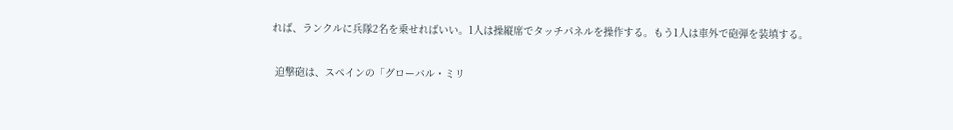れば、ランクルに兵隊2名を乗せればいい。1人は操縦席でタッチパネルを操作する。もう1人は車外で砲弾を装填する。

 迫撃砲は、スペインの「グローバル・ミリ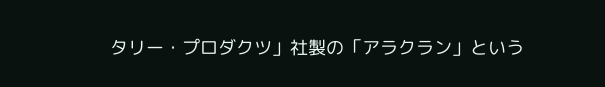タリー・プロダクツ」社製の「アラクラン」という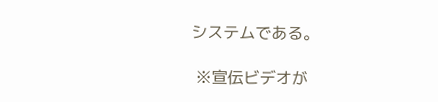システムである。

 ※宣伝ビデオが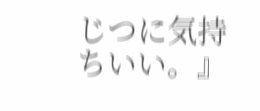じつに気持ちいい。』